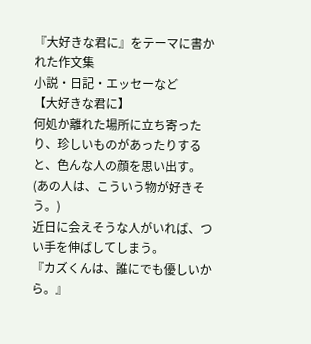『大好きな君に』をテーマに書かれた作文集
小説・日記・エッセーなど
【大好きな君に】
何処か離れた場所に立ち寄ったり、珍しいものがあったりすると、色んな人の顔を思い出す。
(あの人は、こういう物が好きそう。)
近日に会えそうな人がいれば、つい手を伸ばしてしまう。
『カズくんは、誰にでも優しいから。』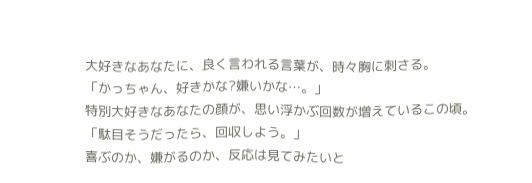大好きなあなたに、良く言われる言葉が、時々胸に刺さる。
「かっちゃん、好きかな?嫌いかな…。」
特別大好きなあなたの顔が、思い浮かぶ回数が増えているこの頃。
「駄目そうだったら、回収しよう。」
喜ぶのか、嫌がるのか、反応は見てみたいと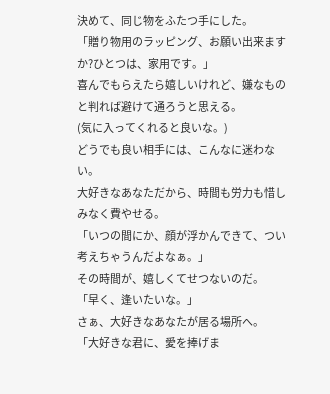決めて、同じ物をふたつ手にした。
「贈り物用のラッピング、お願い出来ますか?ひとつは、家用です。」
喜んでもらえたら嬉しいけれど、嫌なものと判れば避けて通ろうと思える。
(気に入ってくれると良いな。)
どうでも良い相手には、こんなに迷わない。
大好きなあなただから、時間も労力も惜しみなく費やせる。
「いつの間にか、顔が浮かんできて、つい考えちゃうんだよなぁ。」
その時間が、嬉しくてせつないのだ。
「早く、逢いたいな。」
さぁ、大好きなあなたが居る場所へ。
「大好きな君に、愛を捧げま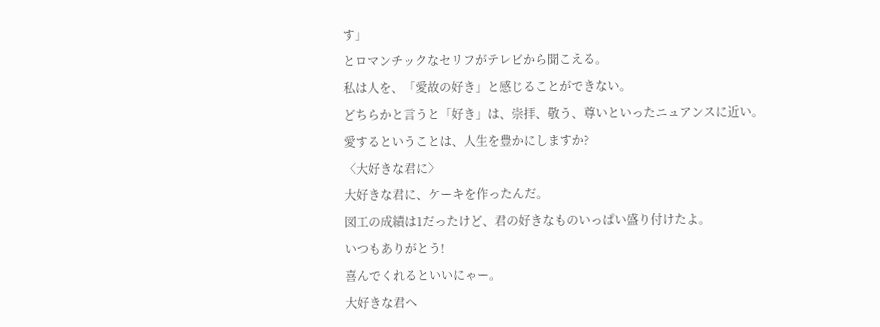す」
とロマンチックなセリフがテレビから聞こえる。
私は人を、「愛故の好き」と感じることができない。
どちらかと言うと「好き」は、崇拝、敬う、尊いといったニュアンスに近い。
愛するということは、人生を豊かにしますか?
〈大好きな君に〉
大好きな君に、ケーキを作ったんだ。
図工の成績は1だったけど、君の好きなものいっぱい盛り付けたよ。
いつもありがとう!
喜んでくれるといいにゃー。
大好きな君へ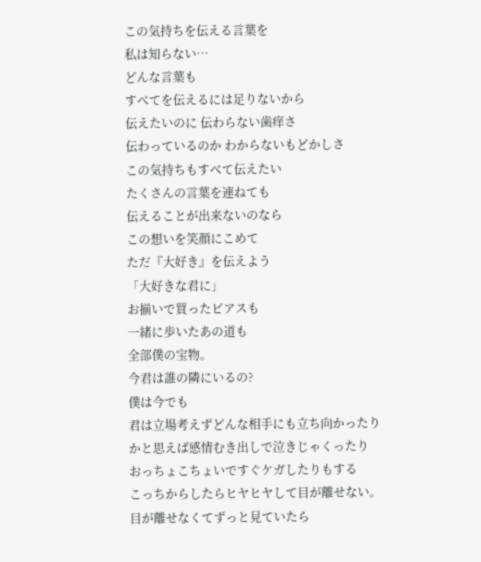この気持ちを伝える言葉を
私は知らない…
どんな言葉も
すべてを伝えるには足りないから
伝えたいのに 伝わらない歯痒さ
伝わっているのか わからないもどかしさ
この気持ちもすべて伝えたい
たくさんの言葉を連ねても
伝えることが出来ないのなら
この想いを笑顔にこめて
ただ『大好き』を伝えよう
「大好きな君に」
お揃いで買ったピアスも
一緒に歩いたあの道も
全部僕の宝物。
今君は誰の隣にいるの?
僕は今でも
君は立場考えずどんな相手にも立ち向かったり
かと思えば感情むき出しで泣きじゃくったり
おっちょこちょいですぐケガしたりもする
こっちからしたらヒヤヒヤして目が離せない。
目が離せなくてずっと見ていたら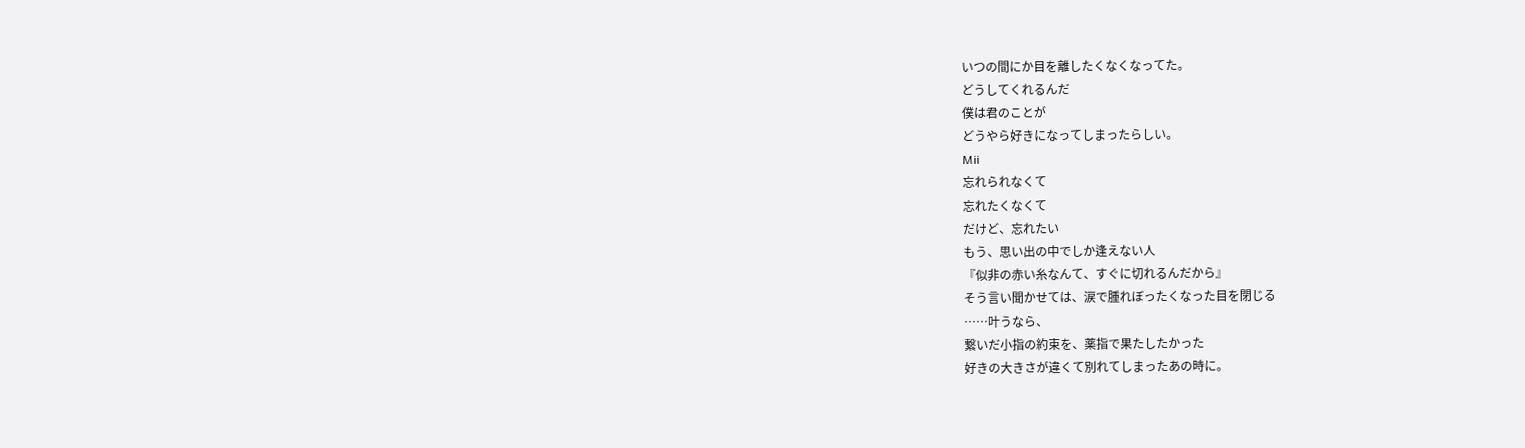いつの間にか目を離したくなくなってた。
どうしてくれるんだ
僕は君のことが
どうやら好きになってしまったらしい。
Mii
忘れられなくて
忘れたくなくて
だけど、忘れたい
もう、思い出の中でしか逢えない人
『似非の赤い糸なんて、すぐに切れるんだから』
そう言い聞かせては、涙で腫れぼったくなった目を閉じる
……叶うなら、
繋いだ小指の約束を、薬指で果たしたかった
好きの大きさが違くて別れてしまったあの時に。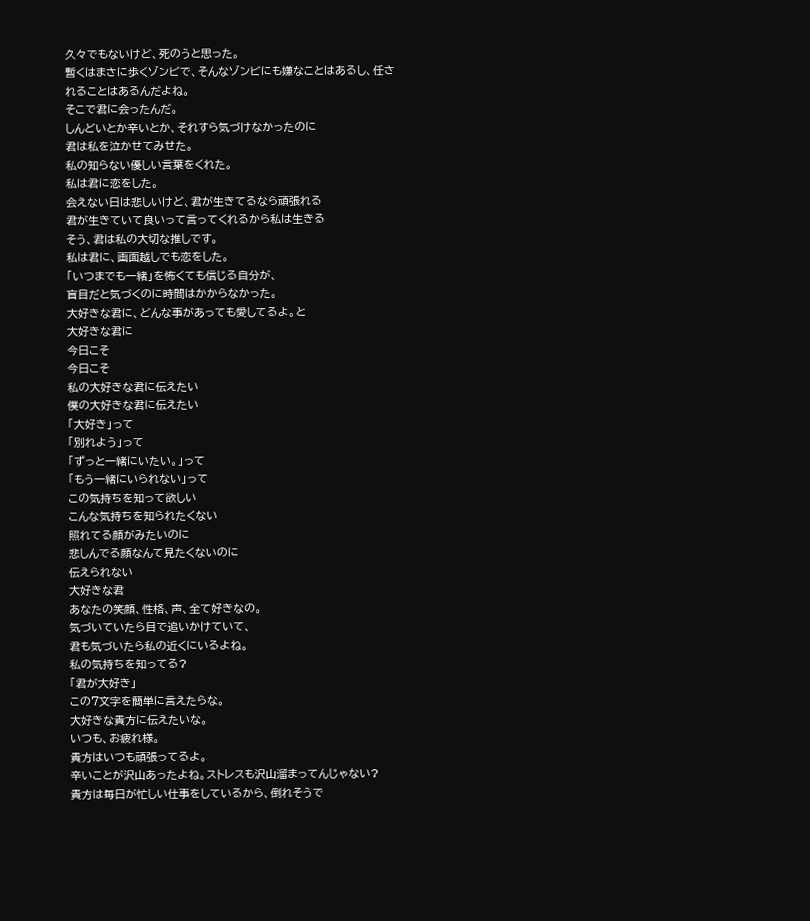久々でもないけど、死のうと思った。
暫くはまさに歩くゾンビで、そんなゾンビにも嫌なことはあるし、任されることはあるんだよね。
そこで君に会ったんだ。
しんどいとか辛いとか、それすら気づけなかったのに
君は私を泣かせてみせた。
私の知らない優しい言葉をくれた。
私は君に恋をした。
会えない日は悲しいけど、君が生きてるなら頑張れる
君が生きていて良いって言ってくれるから私は生きる
そう、君は私の大切な推しです。
私は君に、画面越しでも恋をした。
「いつまでも一緒」を怖くても信じる自分が、
盲目だと気づくのに時間はかからなかった。
大好きな君に、どんな事があっても愛してるよ。と
大好きな君に
今日こそ
今日こそ
私の大好きな君に伝えたい
僕の大好きな君に伝えたい
「大好き」って
「別れよう」って
「ずっと一緒にいたい。」って
「もう一緒にいられない」って
この気持ちを知って欲しい
こんな気持ちを知られたくない
照れてる顔がみたいのに
悲しんでる顔なんて見たくないのに
伝えられない
大好きな君
あなたの笑顔、性格、声、全て好きなの。
気づいていたら目で追いかけていて、
君も気づいたら私の近くにいるよね。
私の気持ちを知ってる?
「君が大好き」
この7文字を簡単に言えたらな。
大好きな貴方に伝えたいな。
いつも、お疲れ様。
貴方はいつも頑張ってるよ。
辛いことが沢山あったよね。ストレスも沢山溜まってんじゃない?
貴方は毎日が忙しい仕事をしているから、倒れそうで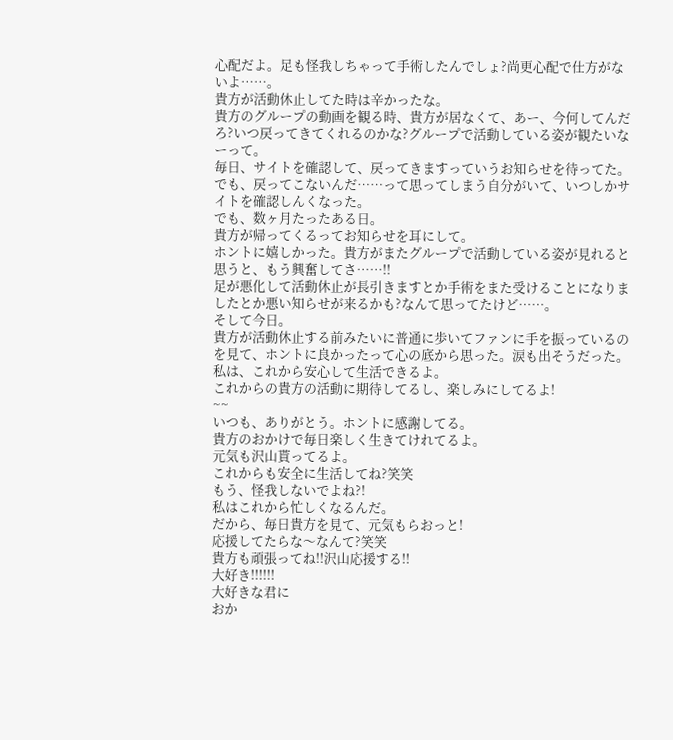心配だよ。足も怪我しちゃって手術したんでしょ?尚更心配で仕方がないよ……。
貴方が活動休止してた時は辛かったな。
貴方のグループの動画を観る時、貴方が居なくて、あー、今何してんだろ?いつ戻ってきてくれるのかな?グループで活動している姿が観たいなーって。
毎日、サイトを確認して、戻ってきますっていうお知らせを待ってた。でも、戻ってこないんだ……って思ってしまう自分がいて、いつしかサイトを確認しんくなった。
でも、数ヶ月たったある日。
貴方が帰ってくるってお知らせを耳にして。
ホントに嬉しかった。貴方がまたグループで活動している姿が見れると思うと、もう興奮してさ……!!
足が悪化して活動休止が長引きますとか手術をまた受けることになりましたとか悪い知らせが来るかも?なんて思ってたけど……。
そして今日。
貴方が活動休止する前みたいに普通に歩いてファンに手を振っているのを見て、ホントに良かったって心の底から思った。涙も出そうだった。
私は、これから安心して生活できるよ。
これからの貴方の活動に期待してるし、楽しみにしてるよ!
~~
いつも、ありがとう。ホントに感謝してる。
貴方のおかけで毎日楽しく生きてけれてるよ。
元気も沢山貰ってるよ。
これからも安全に生活してね?笑笑
もう、怪我しないでよね?!
私はこれから忙しくなるんだ。
だから、毎日貴方を見て、元気もらおっと!
応援してたらな〜なんて?笑笑
貴方も頑張ってね!!沢山応援する!!
大好き!!!!!!
大好きな君に
おか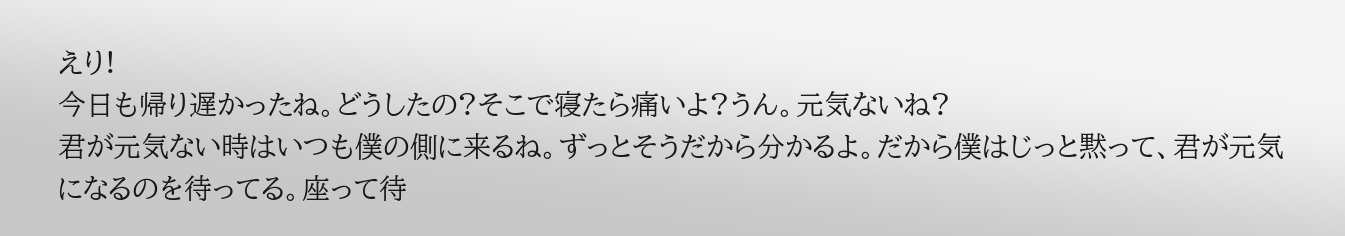えり!
今日も帰り遅かったね。どうしたの?そこで寝たら痛いよ?うん。元気ないね?
君が元気ない時はいつも僕の側に来るね。ずっとそうだから分かるよ。だから僕はじっと黙って、君が元気になるのを待ってる。座って待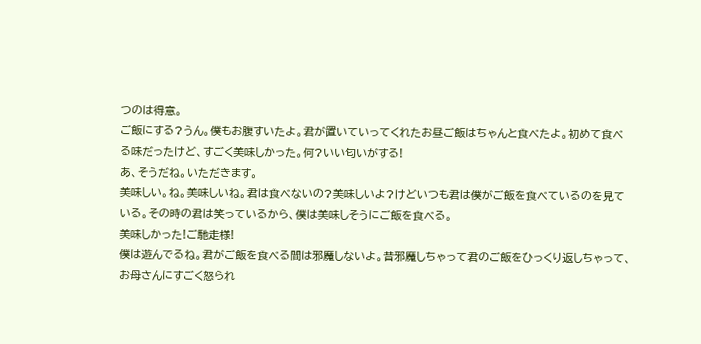つのは得意。
ご飯にする?うん。僕もお腹すいたよ。君が置いていってくれたお昼ご飯はちゃんと食べたよ。初めて食べる味だったけど、すごく美味しかった。何?いい匂いがする!
あ、そうだね。いただきます。
美味しい。ね。美味しいね。君は食べないの?美味しいよ?けどいつも君は僕がご飯を食べているのを見ている。その時の君は笑っているから、僕は美味しそうにご飯を食べる。
美味しかった!ご馳走様!
僕は遊んでるね。君がご飯を食べる間は邪魔しないよ。昔邪魔しちゃって君のご飯をひっくり返しちゃって、お母さんにすごく怒られ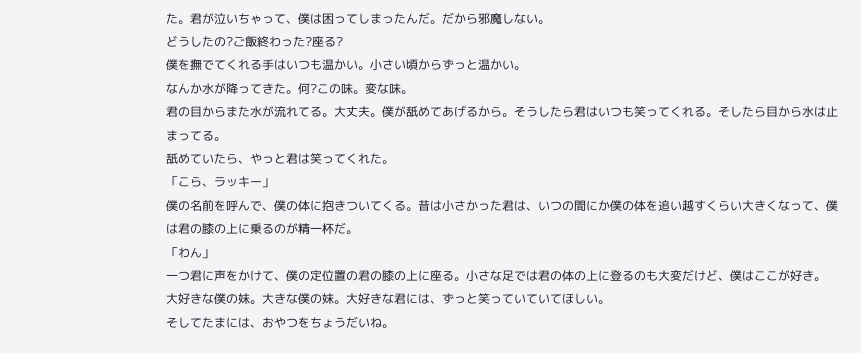た。君が泣いちゃって、僕は困ってしまったんだ。だから邪魔しない。
どうしたの?ご飯終わった?座る?
僕を撫でてくれる手はいつも温かい。小さい頃からずっと温かい。
なんか水が降ってきた。何?この味。変な味。
君の目からまた水が流れてる。大丈夫。僕が舐めてあげるから。そうしたら君はいつも笑ってくれる。そしたら目から水は止まってる。
舐めていたら、やっと君は笑ってくれた。
「こら、ラッキー」
僕の名前を呼んで、僕の体に抱きついてくる。昔は小さかった君は、いつの間にか僕の体を追い越すくらい大きくなって、僕は君の膝の上に乗るのが精一杯だ。
「わん」
一つ君に声をかけて、僕の定位置の君の膝の上に座る。小さな足では君の体の上に登るのも大変だけど、僕はここが好き。
大好きな僕の妹。大きな僕の妹。大好きな君には、ずっと笑っていていてほしい。
そしてたまには、おやつをちょうだいね。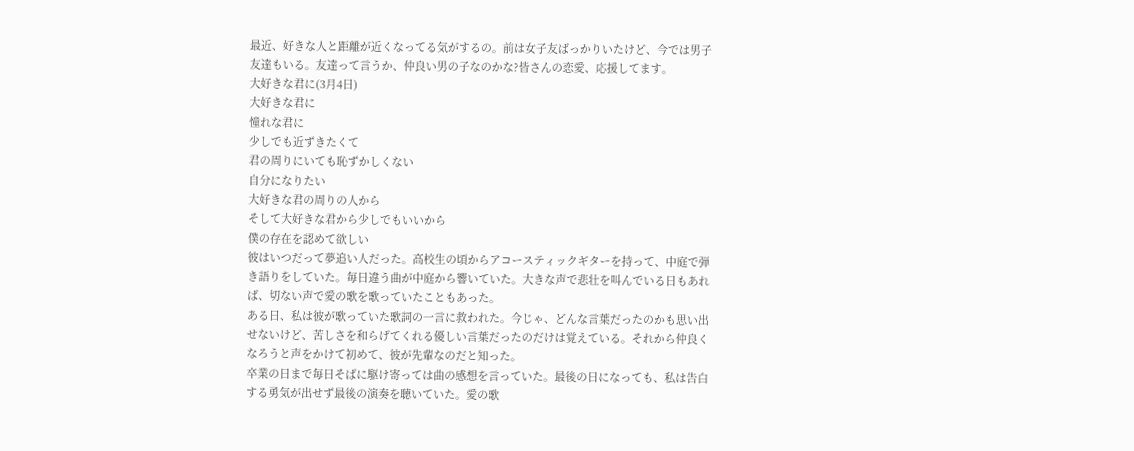最近、好きな人と距離が近くなってる気がするの。前は女子友ばっかりいたけど、今では男子友達もいる。友達って言うか、仲良い男の子なのかな?皆さんの恋愛、応援してます。
大好きな君に(3月4日)
大好きな君に
憧れな君に
少しでも近ずきたくて
君の周りにいても恥ずかしくない
自分になりたい
大好きな君の周りの人から
そして大好きな君から少しでもいいから
僕の存在を認めて欲しい
彼はいつだって夢追い人だった。高校生の頃からアコースティックギターを持って、中庭で弾き語りをしていた。毎日違う曲が中庭から響いていた。大きな声で悲壮を叫んでいる日もあれば、切ない声で愛の歌を歌っていたこともあった。
ある日、私は彼が歌っていた歌詞の一言に救われた。今じゃ、どんな言葉だったのかも思い出せないけど、苦しさを和らげてくれる優しい言葉だったのだけは覚えている。それから仲良くなろうと声をかけて初めて、彼が先輩なのだと知った。
卒業の日まで毎日そばに駆け寄っては曲の感想を言っていた。最後の日になっても、私は告白する勇気が出せず最後の演奏を聴いていた。愛の歌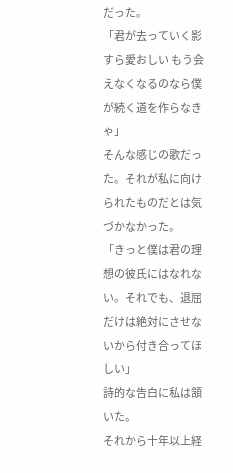だった。
「君が去っていく影すら愛おしい もう会えなくなるのなら僕が続く道を作らなきゃ」
そんな感じの歌だった。それが私に向けられたものだとは気づかなかった。
「きっと僕は君の理想の彼氏にはなれない。それでも、退屈だけは絶対にさせないから付き合ってほしい」
詩的な告白に私は頷いた。
それから十年以上経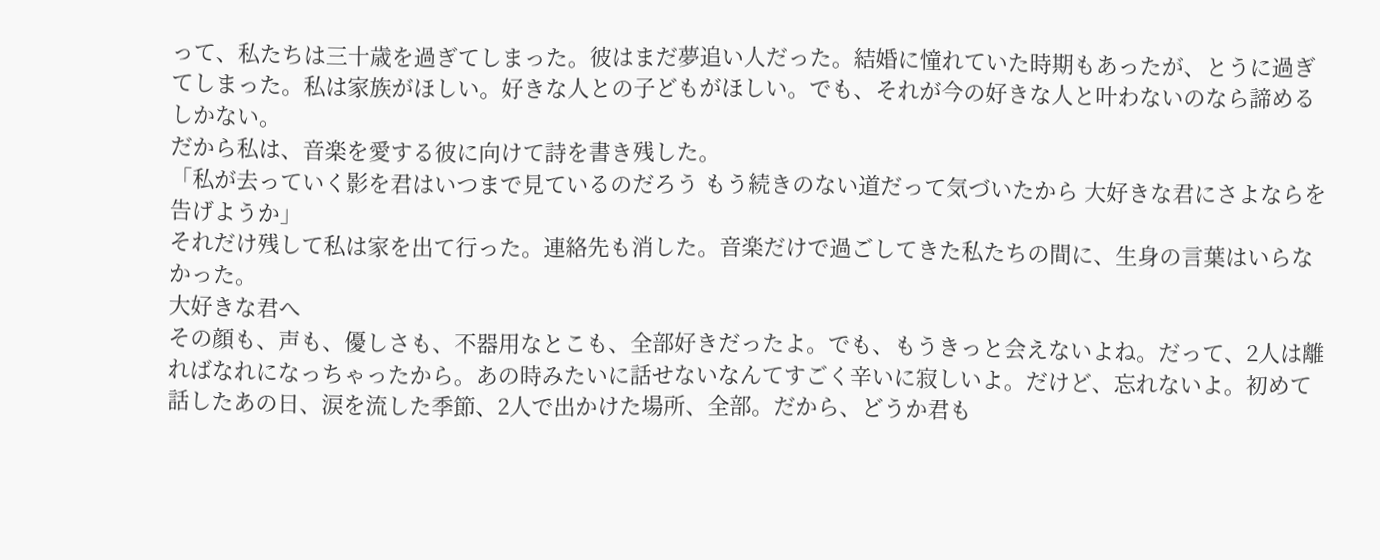って、私たちは三十歳を過ぎてしまった。彼はまだ夢追い人だった。結婚に憧れていた時期もあったが、とうに過ぎてしまった。私は家族がほしい。好きな人との子どもがほしい。でも、それが今の好きな人と叶わないのなら諦めるしかない。
だから私は、音楽を愛する彼に向けて詩を書き残した。
「私が去っていく影を君はいつまで見ているのだろう もう続きのない道だって気づいたから 大好きな君にさよならを告げようか」
それだけ残して私は家を出て行った。連絡先も消した。音楽だけで過ごしてきた私たちの間に、生身の言葉はいらなかった。
大好きな君へ
その顔も、声も、優しさも、不器用なとこも、全部好きだったよ。でも、もうきっと会えないよね。だって、2人は離ればなれになっちゃったから。あの時みたいに話せないなんてすごく辛いに寂しいよ。だけど、忘れないよ。初めて話したあの日、涙を流した季節、2人で出かけた場所、全部。だから、どうか君も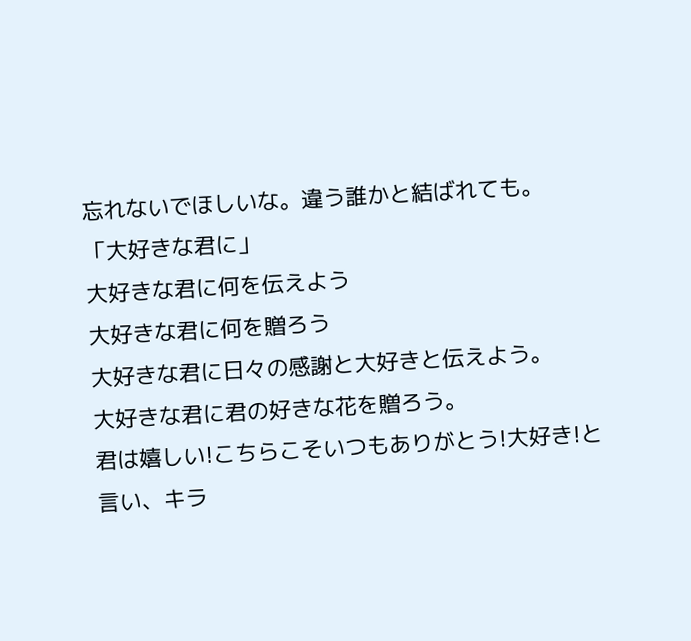忘れないでほしいな。違う誰かと結ばれても。
「大好きな君に」
大好きな君に何を伝えよう
大好きな君に何を贈ろう
大好きな君に日々の感謝と大好きと伝えよう。
大好きな君に君の好きな花を贈ろう。
君は嬉しい!こちらこそいつもありがとう!大好き!と言い、キラ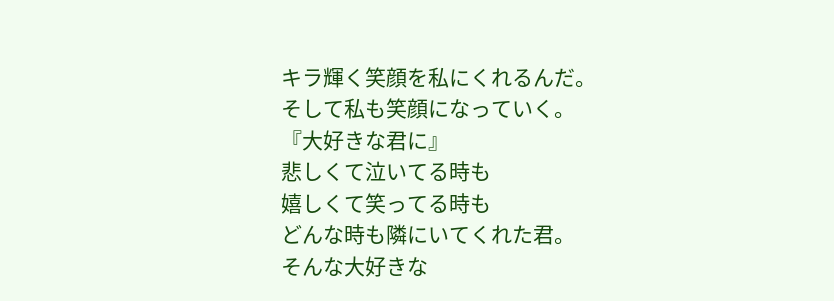キラ輝く笑顔を私にくれるんだ。
そして私も笑顔になっていく。
『大好きな君に』
悲しくて泣いてる時も
嬉しくて笑ってる時も
どんな時も隣にいてくれた君。
そんな大好きな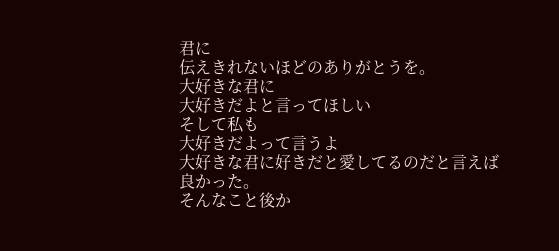君に
伝えきれないほどのありがとうを。
大好きな君に
大好きだよと言ってほしい
そして私も
大好きだよって言うよ
大好きな君に好きだと愛してるのだと言えば良かった。
そんなこと後か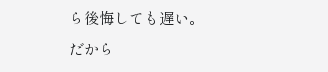ら後悔しても遅い。
だから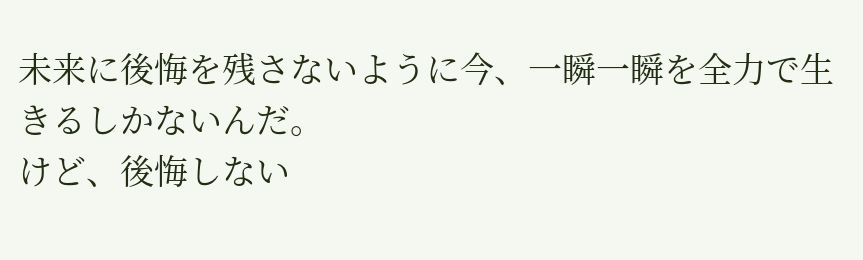未来に後悔を残さないように今、一瞬一瞬を全力で生きるしかないんだ。
けど、後悔しない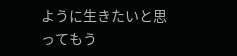ように生きたいと思ってもう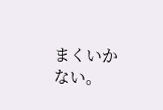まくいかない。